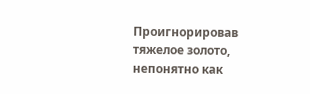Проигнорировав тяжелое золото, непонятно как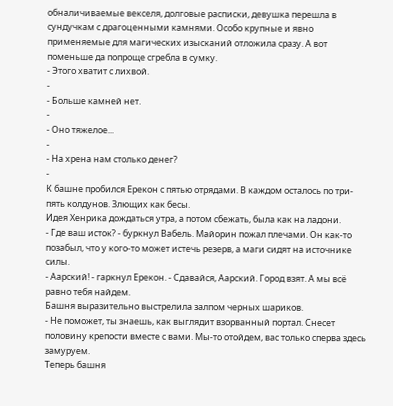обналичиваемые векселя, долговые расписки, девушка перешла в сундучкам с драгоценными камнями. Особо крупные и явно применяемые для магических изысканий отложила сразу. А вот поменьше да попроще сгребла в сумку.
- Этого хватит с лихвой.
-
- Больше камней нет.
-
- Оно тяжелое...
-
- На хрена нам столько денег?
-
К башне пробился Ерекон с пятью отрядами. В каждом осталось по три-пять колдунов. Злющих как бесы.
Идея Хенрика дождаться утра, а потом сбежать, была как на ладони.
- Где ваш исток? - буркнул Вабель. Майорин пожал плечами. Он как-то позабыл, что у кого-то может истечь резерв, а маги сидят на источнике силы.
- Аарский! - гаркнул Ерекон. - Сдавайся, Аарский. Город взят. А мы всё равно тебя найдем.
Башня выразительно выстрелила залпом черных шариков.
- Не поможет, ты знаешь, как выглядит взорванный портал. Снесет половину крепости вместе с вами. Мы-то отойдем, вас только сперва здесь замуруем.
Теперь башня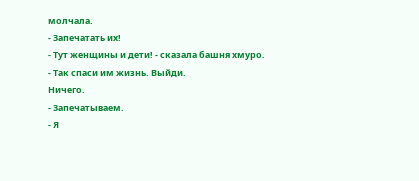молчала.
- Запечатать их!
- Тут женщины и дети! - сказала башня хмуро.
- Так спаси им жизнь. Выйди.
Ничего.
- Запечатываем.
- Я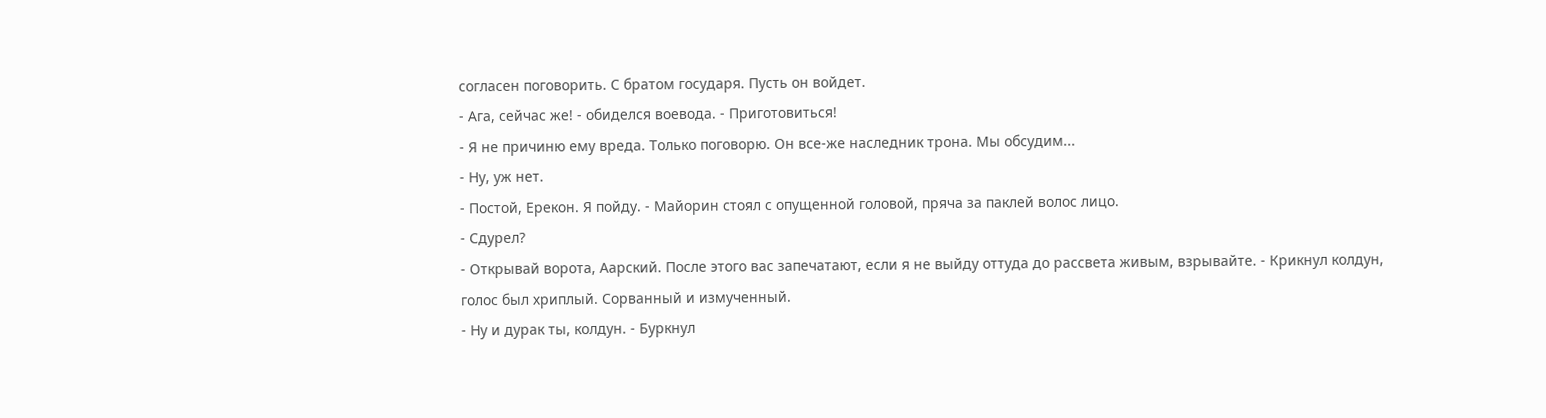согласен поговорить. С братом государя. Пусть он войдет.
- Ага, сейчас же! - обиделся воевода. - Приготовиться!
- Я не причиню ему вреда. Только поговорю. Он все-же наследник трона. Мы обсудим...
- Ну, уж нет.
- Постой, Ерекон. Я пойду. - Майорин стоял с опущенной головой, пряча за паклей волос лицо.
- Сдурел?
- Открывай ворота, Аарский. После этого вас запечатают, если я не выйду оттуда до рассвета живым, взрывайте. - Крикнул колдун, голос был хриплый. Сорванный и измученный.
- Ну и дурак ты, колдун. - Буркнул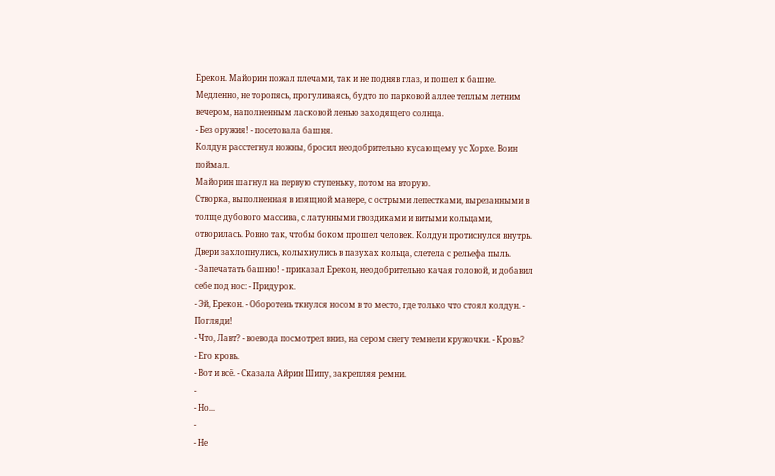Ерекон. Майорин пожал плечами, так и не подняв глаз, и пошел к башне. Медленно, не торопясь, прогуливаясь, будто по парковой аллее теплым летним вечером, наполненным ласковой ленью заходящего солнца.
- Без оружия! - посетовала башня.
Колдун расстегнул ножны, бросил неодобрительно кусающему ус Хорхе. Воин поймал.
Майорин шагнул на первую ступеньку, потом на вторую.
Створка, выполненная в изящной манере, с острыми лепестками, вырезанными в толще дубового массива, с латунными гвоздиками и витыми кольцами, отворилась. Ровно так, чтобы боком прошел человек. Колдун протиснулся внутрь.
Двери захлопнулись, колыхнулись в пазухах кольца, слетела с рельефа пыль.
- Запечатать башню! - приказал Ерекон, неодобрительно качая головой, и добавил себе под нос: - Придурок.
- Эй, Ерекон. - Оборотень ткнулся носом в то место, где только что стоял колдун. - Погляди!
- Что, Лавт? - воевода посмотрел вниз, на сером снегу темнели кружочки. - Кровь?
- Его кровь.
- Вот и всё. - Сказала Айрин Шипу, закрепляя ремни.
-
- Но...
-
- Не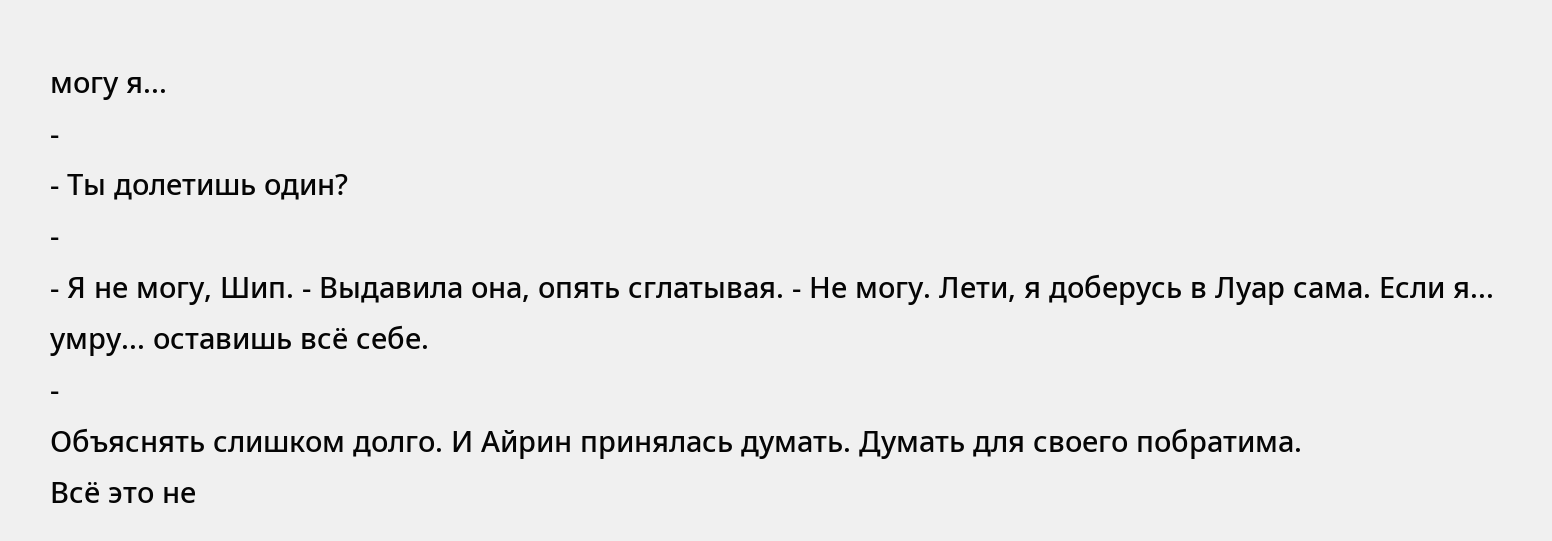могу я...
-
- Ты долетишь один?
-
- Я не могу, Шип. - Выдавила она, опять сглатывая. - Не могу. Лети, я доберусь в Луар сама. Если я... умру... оставишь всё себе.
-
Объяснять слишком долго. И Айрин принялась думать. Думать для своего побратима.
Всё это не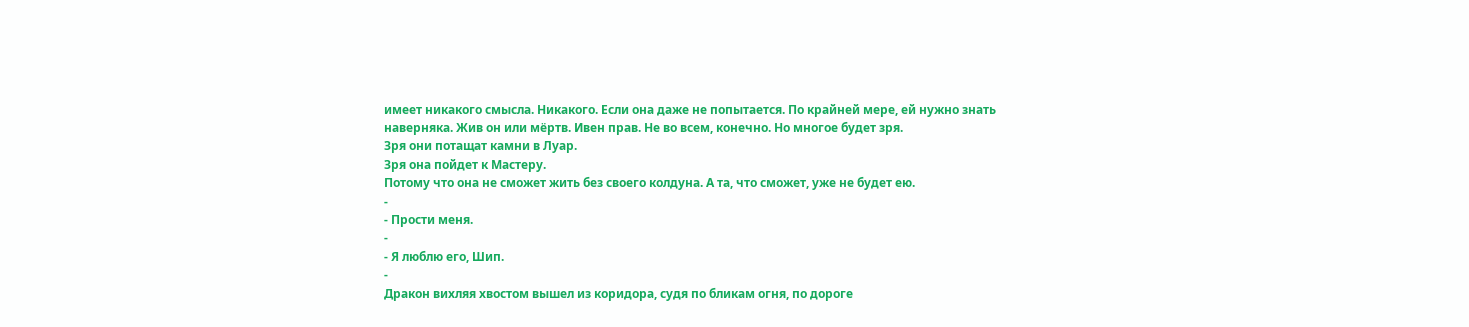имеет никакого смысла. Никакого. Если она даже не попытается. По крайней мере, ей нужно знать наверняка. Жив он или мёртв. Ивен прав. Не во всем, конечно. Но многое будет зря.
Зря они потащат камни в Луар.
Зря она пойдет к Мастеру.
Потому что она не сможет жить без своего колдуна. А та, что сможет, уже не будет ею.
-
- Прости меня.
-
- Я люблю его, Шип.
-
Дракон вихляя хвостом вышел из коридора, судя по бликам огня, по дороге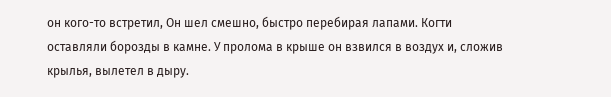он кого-то встретил, Он шел смешно, быстро перебирая лапами. Когти оставляли борозды в камне. У пролома в крыше он взвился в воздух и, сложив крылья, вылетел в дыру.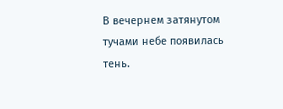В вечернем затянутом тучами небе появилась тень.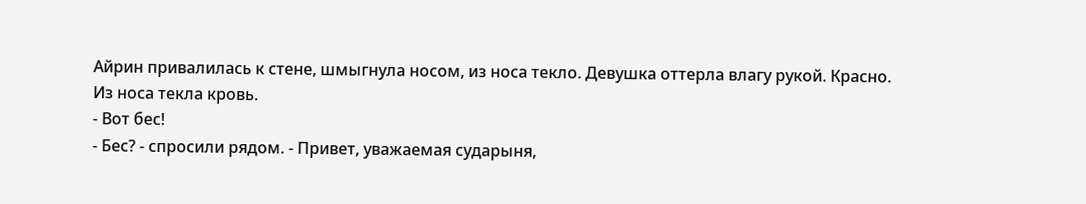Айрин привалилась к стене, шмыгнула носом, из носа текло. Девушка оттерла влагу рукой. Красно.
Из носа текла кровь.
- Вот бес!
- Бес? - спросили рядом. - Привет, уважаемая сударыня,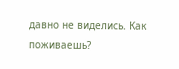давно не виделись. Как поживаешь?